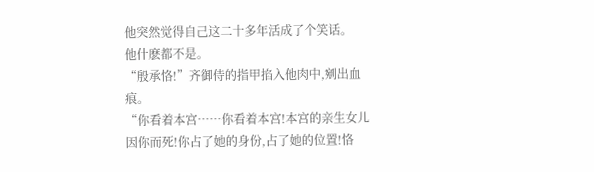他突然觉得自己这二十多年活成了个笑话。
他什麽都不是。
“殷承恪!”齐御侍的指甲掐入他肉中,剜出血痕。
“你看着本宫……你看着本宫!本宫的亲生女儿因你而死!你占了她的身份,占了她的位置!恪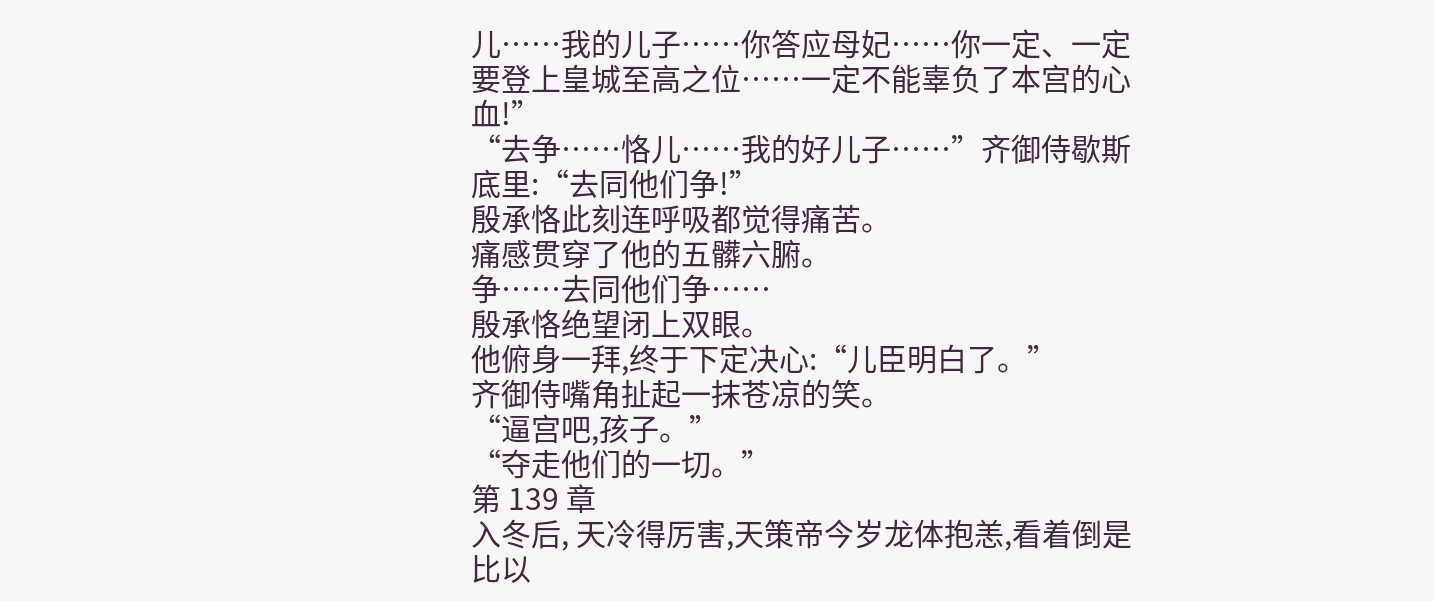儿……我的儿子……你答应母妃……你一定、一定要登上皇城至高之位……一定不能辜负了本宫的心血!”
“去争……恪儿……我的好儿子……”齐御侍歇斯底里:“去同他们争!”
殷承恪此刻连呼吸都觉得痛苦。
痛感贯穿了他的五髒六腑。
争……去同他们争……
殷承恪绝望闭上双眼。
他俯身一拜,终于下定决心:“儿臣明白了。”
齐御侍嘴角扯起一抹苍凉的笑。
“逼宫吧,孩子。”
“夺走他们的一切。”
第 139 章
入冬后, 天冷得厉害,天策帝今岁龙体抱恙,看着倒是比以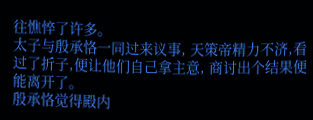往憔悴了许多。
太子与殷承恪一同过来议事, 天策帝精力不济,看过了折子,便让他们自己拿主意, 商讨出个结果便能离开了。
殷承恪觉得殿内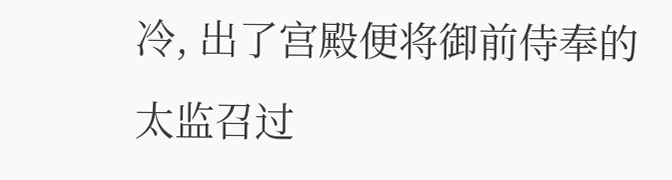冷, 出了宫殿便将御前侍奉的太监召过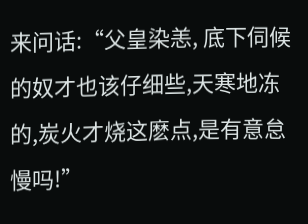来问话:“父皇染恙, 底下伺候的奴才也该仔细些,天寒地冻的,炭火才烧这麽点,是有意怠慢吗!”